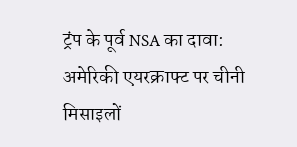ट्रंप के पूर्व NSA का दावा: अमेरिकी एयरक्राफ्ट पर चीनी मिसाइलों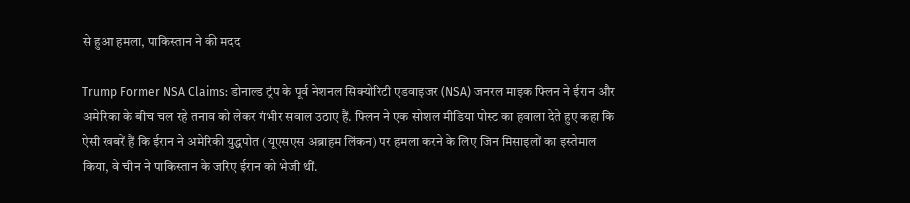से हुआ हमला, पाकिस्तान ने की मदद

Trump Former NSA Claims: डोनाल्ड ट्रंप के पूर्व नेशनल सिक्योरिटी एडवाइजर (NSA) जनरल माइक फ्लिन ने ईरान और अमेरिका के बीच चल रहे तनाव को लेकर गंभीर सवाल उठाए हैं. फ्लिन ने एक सोशल मीडिया पोस्ट का हवाला देते हुए कहा कि ऐसी खबरें हैं कि ईरान ने अमेरिकी युद्धपोत (यूएसएस अब्राहम लिंकन) पर हमला करने के लिए जिन मिसाइलों का इस्तेमाल किया, वे चीन ने पाकिस्तान के जरिए ईरान को भेजी थीं.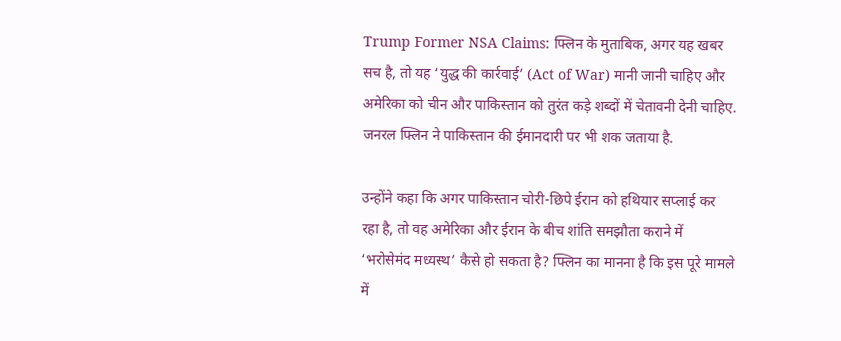Trump Former NSA Claims: फ्लिन के मुताबिक, अगर यह खबर सच है, तो यह ‘युद्ध की कार्रवाई’ (Act of War) मानी जानी चाहिए और अमेरिका को चीन और पाकिस्तान को तुरंत कड़े शब्दों में चेतावनी देनी चाहिए. जनरल फ्लिन ने पाकिस्तान की ईमानदारी पर भी शक जताया है.

उन्होंने कहा कि अगर पाकिस्तान चोरी-छिपे ईरान को हथियार सप्लाई कर रहा है, तो वह अमेरिका और ईरान के बीच शांति समझौता कराने में ‘भरोसेमंद मध्यस्थ’ कैसे हो सकता है? फ्लिन का मानना है कि इस पूरे मामले में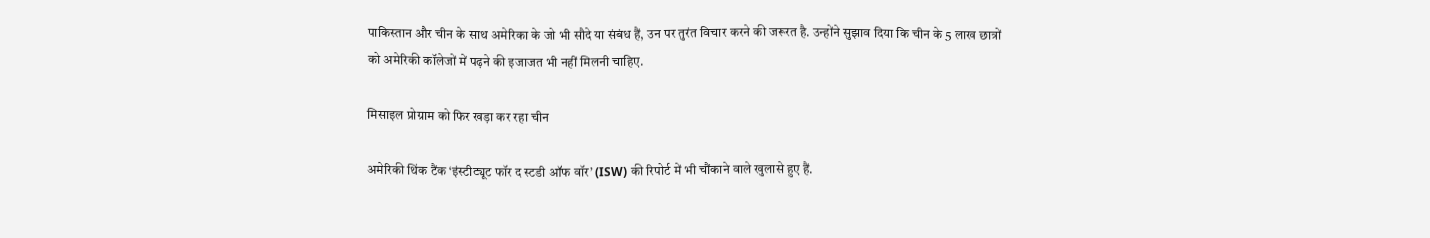पाकिस्तान और चीन के साथ अमेरिका के जो भी सौदे या संबंध हैं, उन पर तुरंत विचार करने की जरूरत है. उन्होंने सुझाव दिया कि चीन के 5 लाख छात्रों को अमेरिकी कॉलेजों में पढ़ने की इजाजत भी नहीं मिलनी चाहिए.

मिसाइल प्रोग्राम को फिर खड़ा कर रहा चीन

अमेरिकी थिंक टैंक ‘इंस्टीट्यूट फॉर द स्टडी ऑफ वॉर’ (ISW) की रिपोर्ट में भी चौंकाने वाले खुलासे हुए हैं.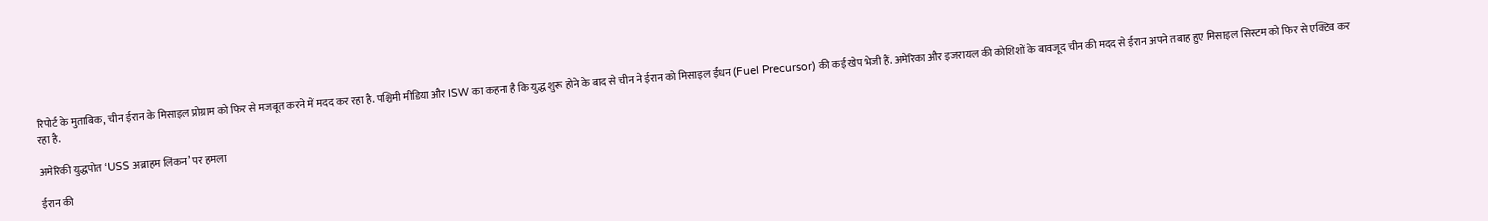रिपोर्ट के मुताबिक, चीन ईरान के मिसाइल प्रोग्राम को फिर से मजबूत करने में मदद कर रहा है. पश्चिमी मीडिया और ISW का कहना है कि युद्ध शुरू होने के बाद से चीन ने ईरान को मिसाइल ईंधन (Fuel Precursor) की कई खेप भेजी हैं. अमेरिका और इजरायल की कोशिशों के बावजूद चीन की मदद से ईरान अपने तबाह हुए मिसाइल सिस्टम को फिर से एक्टिव कर रहा है.

अमेरिकी युद्धपोत ‘USS अब्राहम लिंकन’ पर हमला

ईरान की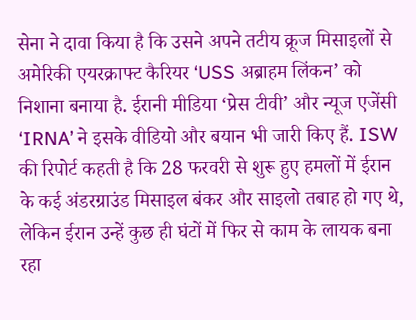सेना ने दावा किया है कि उसने अपने तटीय क्रूज मिसाइलों से अमेरिकी एयरक्राफ्ट कैरियर ‘USS अब्राहम लिंकन’ को निशाना बनाया है. ईरानी मीडिया ‘प्रेस टीवी’ और न्यूज एजेंसी ‘IRNA’ ने इसके वीडियो और बयान भी जारी किए हैं. ISW की रिपोर्ट कहती है कि 28 फरवरी से शुरू हुए हमलों में ईरान के कई अंडरग्राउंड मिसाइल बंकर और साइलो तबाह हो गए थे, लेकिन ईरान उन्हें कुछ ही घंटों में फिर से काम के लायक बना रहा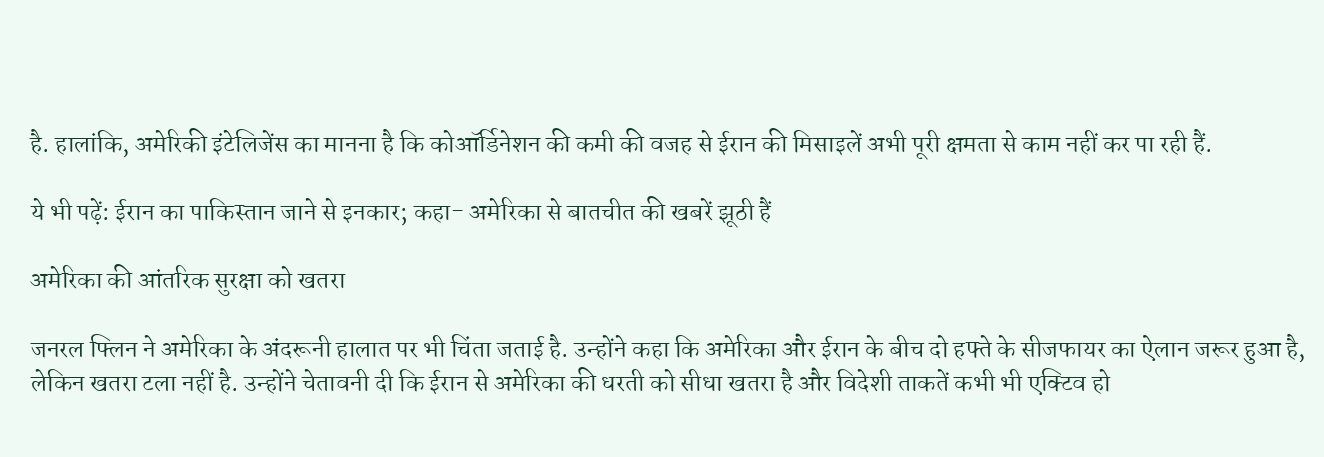है. हालांकि, अमेरिकी इंटेलिजेंस का मानना है कि कोऑर्डिनेशन की कमी की वजह से ईरान की मिसाइलें अभी पूरी क्षमता से काम नहीं कर पा रही हैं.

ये भी पढ़ें: ईरान का पाकिस्तान जाने से इनकार; कहा- अमेरिका से बातचीत की खबरें झूठी हैं

अमेरिका की आंतरिक सुरक्षा को खतरा

जनरल फ्लिन ने अमेरिका के अंदरूनी हालात पर भी चिंता जताई है. उन्होंने कहा कि अमेरिका और ईरान के बीच दो हफ्ते के सीजफायर का ऐलान जरूर हुआ है, लेकिन खतरा टला नहीं है. उन्होंने चेतावनी दी कि ईरान से अमेरिका की धरती को सीधा खतरा है और विदेशी ताकतें कभी भी एक्टिव हो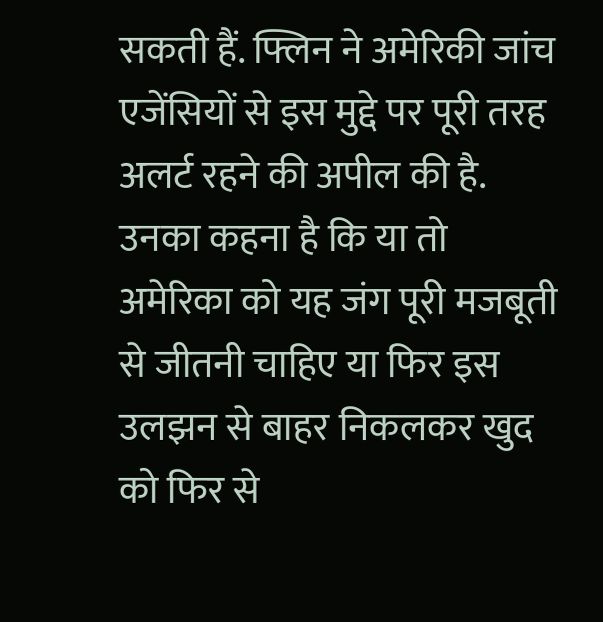सकती हैं. फ्लिन ने अमेरिकी जांच एजेंसियों से इस मुद्दे पर पूरी तरह अलर्ट रहने की अपील की है. उनका कहना है कि या तो अमेरिका को यह जंग पूरी मजबूती से जीतनी चाहिए या फिर इस उलझन से बाहर निकलकर खुद को फिर से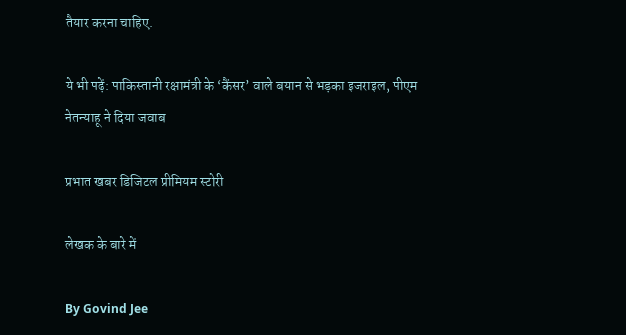तैयार करना चाहिए.

ये भी पढ़ें: पाकिस्तानी रक्षामंत्री के ‘कैंसर’ वाले बयान से भड़का इजराइल, पीएम नेतन्याहू ने दिया जवाब

प्रभात खबर डिजिटल प्रीमियम स्टोरी

लेखक के बारे में

By Govind Jee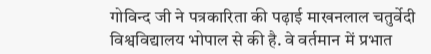गोविन्द जी ने पत्रकारिता की पढ़ाई माखनलाल चतुर्वेदी विश्वविद्यालय भोपाल से की है. वे वर्तमान में प्रभात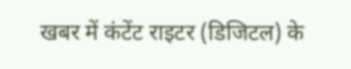खबर में कंटेंट राइटर (डिजिटल) के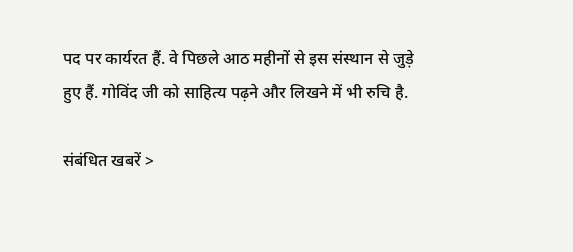पद पर कार्यरत हैं. वे पिछले आठ महीनों से इस संस्थान से जुड़े हुए हैं. गोविंद जी को साहित्य पढ़ने और लिखने में भी रुचि है.

संबंधित खबरें >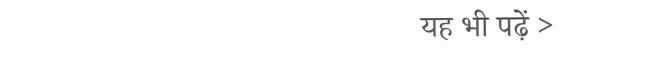यह भी पढ़ें >